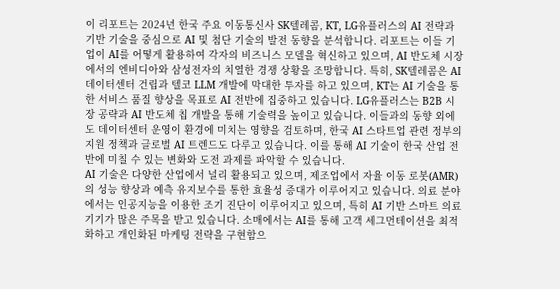이 리포트는 2024년 한국 주요 이동통신사 SK텔레콤, KT, LG유플러스의 AI 전략과 기반 기술을 중심으로 AI 및 첨단 기술의 발전 동향을 분석합니다. 리포트는 이들 기업이 AI를 어떻게 활용하여 각자의 비즈니스 모델을 혁신하고 있으며, AI 반도체 시장에서의 엔비디아와 삼성전자의 치열한 경쟁 상황을 조망합니다. 특히, SK텔레콤은 AI 데이터센터 건립과 텔코 LLM 개발에 막대한 투자를 하고 있으며, KT는 AI 기술을 통한 서비스 품질 향상을 목표로 AI 전반에 집중하고 있습니다. LG유플러스는 B2B 시장 공략과 AI 반도체 칩 개발을 통해 기술력을 높이고 있습니다. 이들과의 동향 외에도 데이터센터 운영이 환경에 미치는 영향을 검토하며, 한국 AI 스타트업 관련 정부의 지원 정책과 글로벌 AI 트렌드도 다루고 있습니다. 이를 통해 AI 기술이 한국 산업 전반에 미칠 수 있는 변화와 도전 과제를 파악할 수 있습니다.
AI 기술은 다양한 산업에서 널리 활용되고 있으며, 제조업에서 자율 이동 로봇(AMR)의 성능 향상과 예측 유지보수를 통한 효율성 증대가 이루어지고 있습니다. 의료 분야에서는 인공지능을 이용한 조기 진단이 이루어지고 있으며, 특히 AI 기반 스마트 의료기기가 많은 주목을 받고 있습니다. 소매에서는 AI를 통해 고객 세그먼테이션을 최적화하고 개인화된 마케팅 전략을 구현함으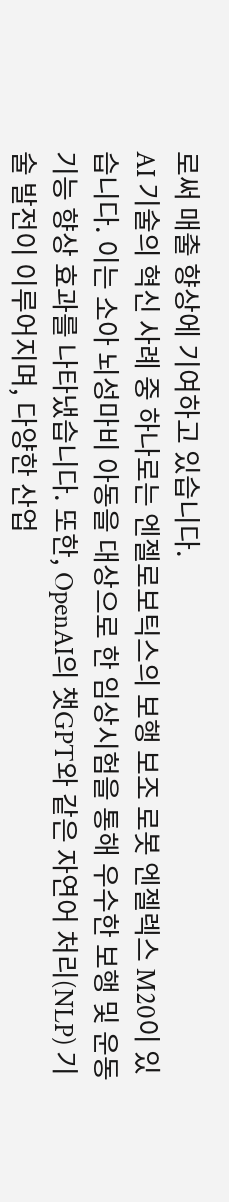로써 매출 향상에 기여하고 있습니다.
AI 기술의 혁신 사례 중 하나로는 엔젤로보틱스의 보행 보조 로봇 엔젤렉스 M20이 있습니다. 이는 소아 뇌성마비 아동을 대상으로 한 임상시험을 통해 우수한 보행 및 운동 기능 향상 효과를 나타냈습니다. 또한, OpenAI의 챗GPT와 같은 자연어 처리(NLP) 기술 발전이 이루어지며, 다양한 산업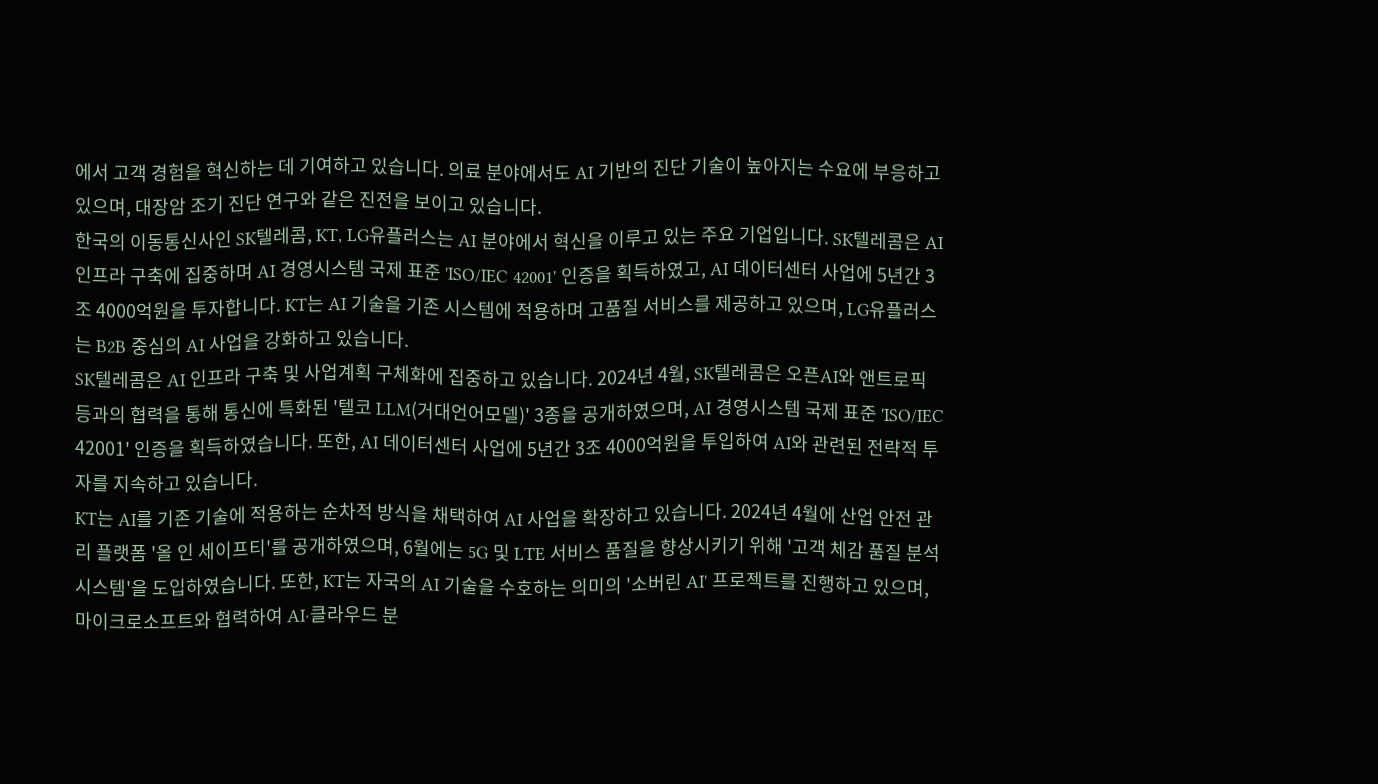에서 고객 경험을 혁신하는 데 기여하고 있습니다. 의료 분야에서도 AI 기반의 진단 기술이 높아지는 수요에 부응하고 있으며, 대장암 조기 진단 연구와 같은 진전을 보이고 있습니다.
한국의 이동통신사인 SK텔레콤, KT, LG유플러스는 AI 분야에서 혁신을 이루고 있는 주요 기업입니다. SK텔레콤은 AI 인프라 구축에 집중하며 AI 경영시스템 국제 표준 'ISO/IEC 42001' 인증을 획득하였고, AI 데이터센터 사업에 5년간 3조 4000억원을 투자합니다. KT는 AI 기술을 기존 시스템에 적용하며 고품질 서비스를 제공하고 있으며, LG유플러스는 B2B 중심의 AI 사업을 강화하고 있습니다.
SK텔레콤은 AI 인프라 구축 및 사업계획 구체화에 집중하고 있습니다. 2024년 4월, SK텔레콤은 오픈AI와 앤트로픽 등과의 협력을 통해 통신에 특화된 '텔코 LLM(거대언어모델)' 3종을 공개하였으며, AI 경영시스템 국제 표준 'ISO/IEC 42001' 인증을 획득하였습니다. 또한, AI 데이터센터 사업에 5년간 3조 4000억원을 투입하여 AI와 관련된 전략적 투자를 지속하고 있습니다.
KT는 AI를 기존 기술에 적용하는 순차적 방식을 채택하여 AI 사업을 확장하고 있습니다. 2024년 4월에 산업 안전 관리 플랫폼 '올 인 세이프티'를 공개하였으며, 6월에는 5G 및 LTE 서비스 품질을 향상시키기 위해 '고객 체감 품질 분석 시스템'을 도입하였습니다. 또한, KT는 자국의 AI 기술을 수호하는 의미의 '소버린 AI' 프로젝트를 진행하고 있으며, 마이크로소프트와 협력하여 AI·클라우드 분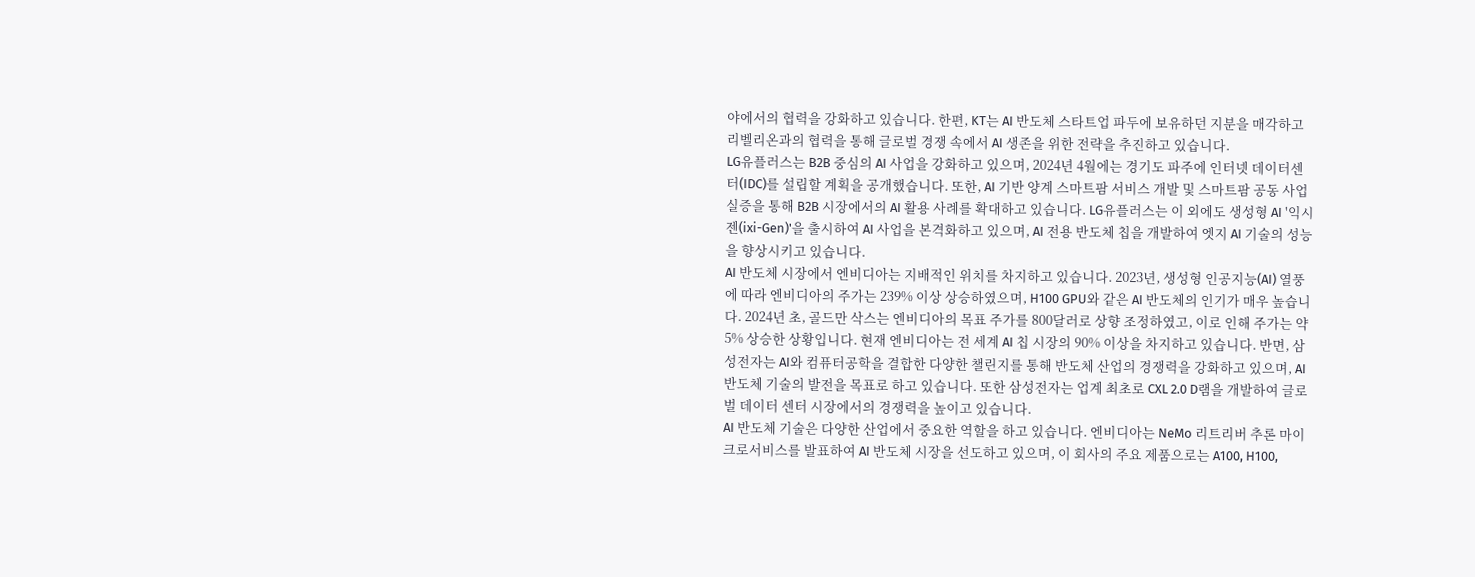야에서의 협력을 강화하고 있습니다. 한편, KT는 AI 반도체 스타트업 파두에 보유하던 지분을 매각하고 리벨리온과의 협력을 통해 글로벌 경쟁 속에서 AI 생존을 위한 전략을 추진하고 있습니다.
LG유플러스는 B2B 중심의 AI 사업을 강화하고 있으며, 2024년 4월에는 경기도 파주에 인터넷 데이터센터(IDC)를 설립할 계획을 공개했습니다. 또한, AI 기반 양계 스마트팜 서비스 개발 및 스마트팜 공동 사업 실증을 통해 B2B 시장에서의 AI 활용 사례를 확대하고 있습니다. LG유플러스는 이 외에도 생성형 AI '익시젠(ixi-Gen)'을 출시하여 AI 사업을 본격화하고 있으며, AI 전용 반도체 칩을 개발하여 엣지 AI 기술의 성능을 향상시키고 있습니다.
AI 반도체 시장에서 엔비디아는 지배적인 위치를 차지하고 있습니다. 2023년, 생성형 인공지능(AI) 열풍에 따라 엔비디아의 주가는 239% 이상 상승하였으며, H100 GPU와 같은 AI 반도체의 인기가 매우 높습니다. 2024년 초, 골드만 삭스는 엔비디아의 목표 주가를 800달러로 상향 조정하였고, 이로 인해 주가는 약 5% 상승한 상황입니다. 현재 엔비디아는 전 세계 AI 칩 시장의 90% 이상을 차지하고 있습니다. 반면, 삼성전자는 AI와 컴퓨터공학을 결합한 다양한 챌린지를 통해 반도체 산업의 경쟁력을 강화하고 있으며, AI 반도체 기술의 발전을 목표로 하고 있습니다. 또한 삼성전자는 업계 최초로 CXL 2.0 D램을 개발하여 글로벌 데이터 센터 시장에서의 경쟁력을 높이고 있습니다.
AI 반도체 기술은 다양한 산업에서 중요한 역할을 하고 있습니다. 엔비디아는 NeMo 리트리버 추론 마이크로서비스를 발표하여 AI 반도체 시장을 선도하고 있으며, 이 회사의 주요 제품으로는 A100, H100,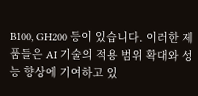B100, GH200 등이 있습니다. 이러한 제품들은 AI 기술의 적용 범위 확대와 성능 향상에 기여하고 있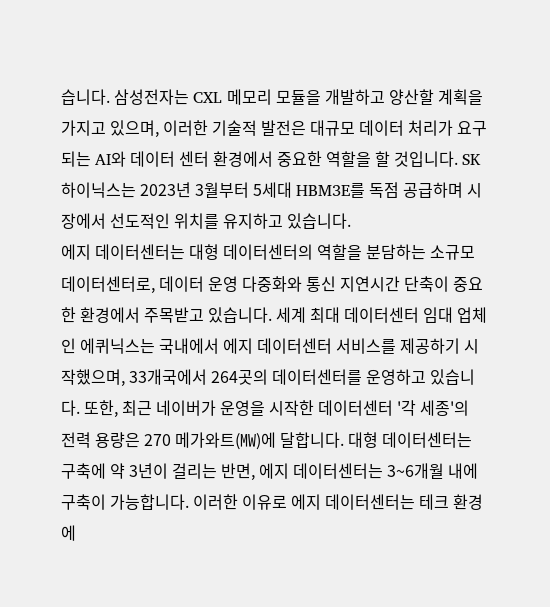습니다. 삼성전자는 CXL 메모리 모듈을 개발하고 양산할 계획을 가지고 있으며, 이러한 기술적 발전은 대규모 데이터 처리가 요구되는 AI와 데이터 센터 환경에서 중요한 역할을 할 것입니다. SK하이닉스는 2023년 3월부터 5세대 HBM3E를 독점 공급하며 시장에서 선도적인 위치를 유지하고 있습니다.
에지 데이터센터는 대형 데이터센터의 역할을 분담하는 소규모 데이터센터로, 데이터 운영 다중화와 통신 지연시간 단축이 중요한 환경에서 주목받고 있습니다. 세계 최대 데이터센터 임대 업체인 에퀴닉스는 국내에서 에지 데이터센터 서비스를 제공하기 시작했으며, 33개국에서 264곳의 데이터센터를 운영하고 있습니다. 또한, 최근 네이버가 운영을 시작한 데이터센터 '각 세종'의 전력 용량은 270 메가와트(㎿)에 달합니다. 대형 데이터센터는 구축에 약 3년이 걸리는 반면, 에지 데이터센터는 3~6개월 내에 구축이 가능합니다. 이러한 이유로 에지 데이터센터는 테크 환경에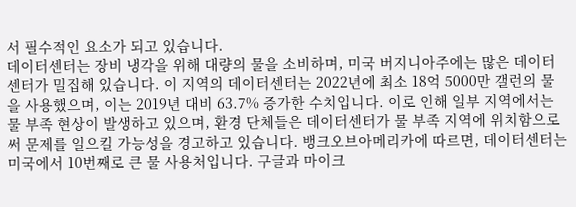서 필수적인 요소가 되고 있습니다.
데이터센터는 장비 냉각을 위해 대량의 물을 소비하며, 미국 버지니아주에는 많은 데이터센터가 밀집해 있습니다. 이 지역의 데이터센터는 2022년에 최소 18억 5000만 갤런의 물을 사용했으며, 이는 2019년 대비 63.7% 증가한 수치입니다. 이로 인해 일부 지역에서는 물 부족 현상이 발생하고 있으며, 환경 단체들은 데이터센터가 물 부족 지역에 위치함으로써 문제를 일으킬 가능성을 경고하고 있습니다. 뱅크오브아메리카에 따르면, 데이터센터는 미국에서 10번째로 큰 물 사용처입니다. 구글과 마이크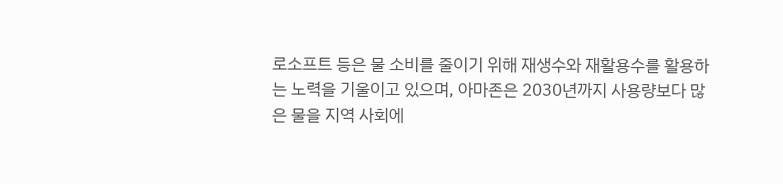로소프트 등은 물 소비를 줄이기 위해 재생수와 재활용수를 활용하는 노력을 기울이고 있으며, 아마존은 2030년까지 사용량보다 많은 물을 지역 사회에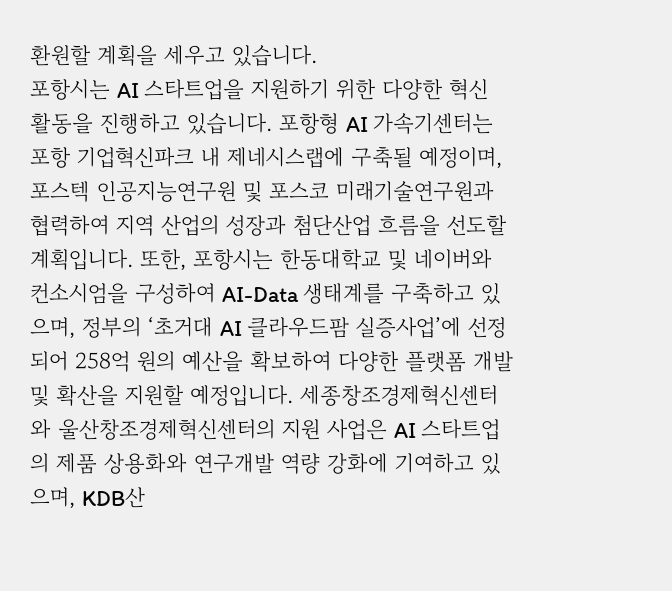환원할 계획을 세우고 있습니다.
포항시는 AI 스타트업을 지원하기 위한 다양한 혁신 활동을 진행하고 있습니다. 포항형 AI 가속기센터는 포항 기업혁신파크 내 제네시스랩에 구축될 예정이며, 포스텍 인공지능연구원 및 포스코 미래기술연구원과 협력하여 지역 산업의 성장과 첨단산업 흐름을 선도할 계획입니다. 또한, 포항시는 한동대학교 및 네이버와 컨소시엄을 구성하여 AI-Data 생태계를 구축하고 있으며, 정부의 ‘초거대 AI 클라우드팜 실증사업’에 선정되어 258억 원의 예산을 확보하여 다양한 플랫폼 개발 및 확산을 지원할 예정입니다. 세종창조경제혁신센터와 울산창조경제혁신센터의 지원 사업은 AI 스타트업의 제품 상용화와 연구개발 역량 강화에 기여하고 있으며, KDB산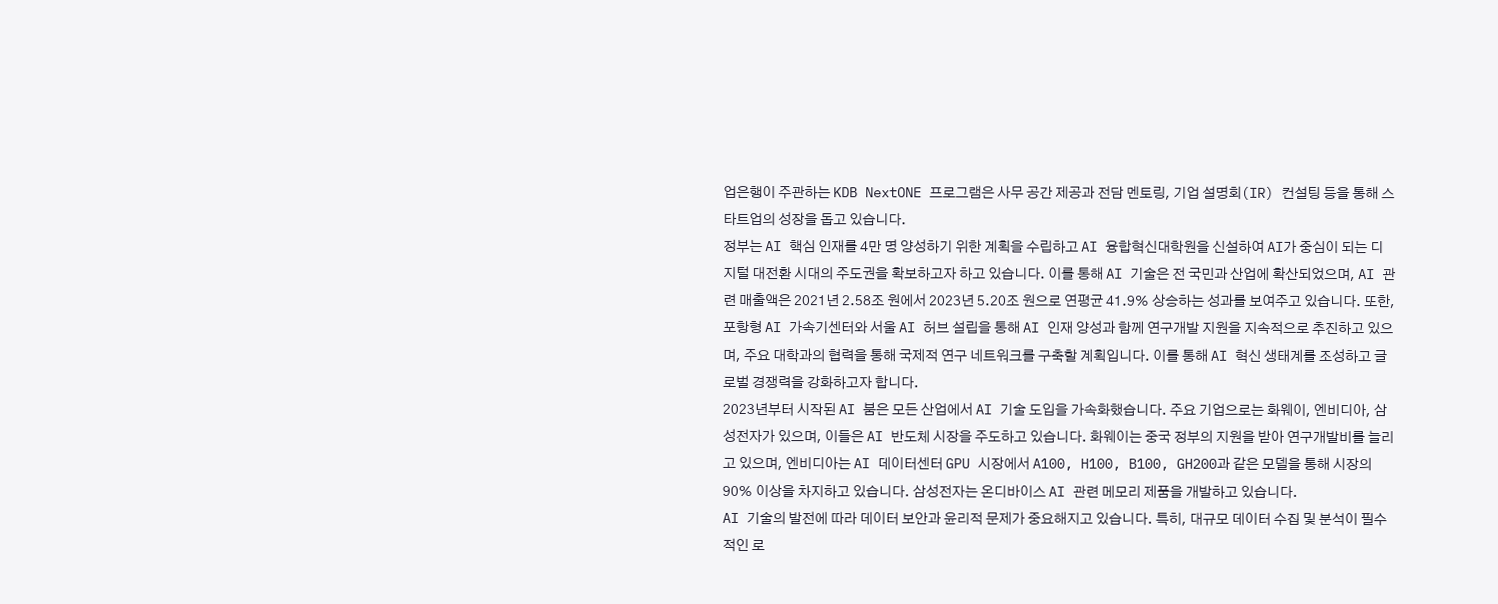업은행이 주관하는 KDB NextONE 프로그램은 사무 공간 제공과 전담 멘토링, 기업 설명회(IR) 컨설팅 등을 통해 스타트업의 성장을 돕고 있습니다.
정부는 AI 핵심 인재를 4만 명 양성하기 위한 계획을 수립하고 AI 융합혁신대학원을 신설하여 AI가 중심이 되는 디지털 대전환 시대의 주도권을 확보하고자 하고 있습니다. 이를 통해 AI 기술은 전 국민과 산업에 확산되었으며, AI 관련 매출액은 2021년 2.58조 원에서 2023년 5.20조 원으로 연평균 41.9% 상승하는 성과를 보여주고 있습니다. 또한, 포항형 AI 가속기센터와 서울 AI 허브 설립을 통해 AI 인재 양성과 함께 연구개발 지원을 지속적으로 추진하고 있으며, 주요 대학과의 협력을 통해 국제적 연구 네트워크를 구축할 계획입니다. 이를 통해 AI 혁신 생태계를 조성하고 글로벌 경쟁력을 강화하고자 합니다.
2023년부터 시작된 AI 붐은 모든 산업에서 AI 기술 도입을 가속화했습니다. 주요 기업으로는 화웨이, 엔비디아, 삼성전자가 있으며, 이들은 AI 반도체 시장을 주도하고 있습니다. 화웨이는 중국 정부의 지원을 받아 연구개발비를 늘리고 있으며, 엔비디아는 AI 데이터센터 GPU 시장에서 A100, H100, B100, GH200과 같은 모델을 통해 시장의 90% 이상을 차지하고 있습니다. 삼성전자는 온디바이스 AI 관련 메모리 제품을 개발하고 있습니다.
AI 기술의 발전에 따라 데이터 보안과 윤리적 문제가 중요해지고 있습니다. 특히, 대규모 데이터 수집 및 분석이 필수적인 로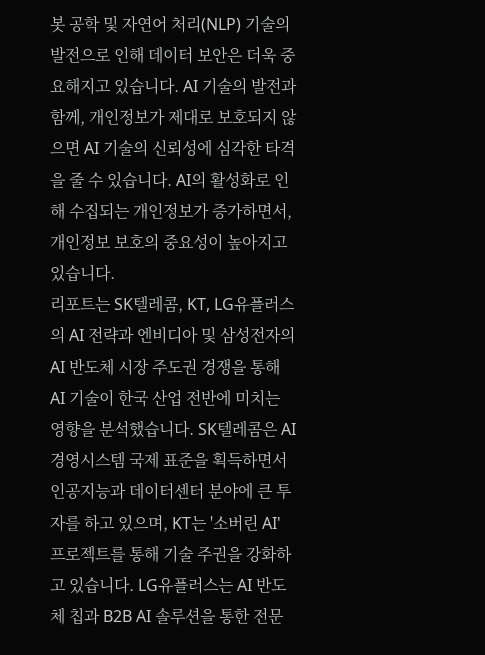봇 공학 및 자연어 처리(NLP) 기술의 발전으로 인해 데이터 보안은 더욱 중요해지고 있습니다. AI 기술의 발전과 함께, 개인정보가 제대로 보호되지 않으면 AI 기술의 신뢰성에 심각한 타격을 줄 수 있습니다. AI의 활성화로 인해 수집되는 개인정보가 증가하면서, 개인정보 보호의 중요성이 높아지고 있습니다.
리포트는 SK텔레콤, KT, LG유플러스의 AI 전략과 엔비디아 및 삼성전자의 AI 반도체 시장 주도권 경쟁을 통해 AI 기술이 한국 산업 전반에 미치는 영향을 분석했습니다. SK텔레콤은 AI 경영시스템 국제 표준을 획득하면서 인공지능과 데이터센터 분야에 큰 투자를 하고 있으며, KT는 '소버린 AI' 프로젝트를 통해 기술 주권을 강화하고 있습니다. LG유플러스는 AI 반도체 칩과 B2B AI 솔루션을 통한 전문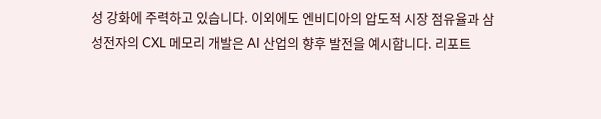성 강화에 주력하고 있습니다. 이외에도 엔비디아의 압도적 시장 점유율과 삼성전자의 CXL 메모리 개발은 AI 산업의 향후 발전을 예시합니다. 리포트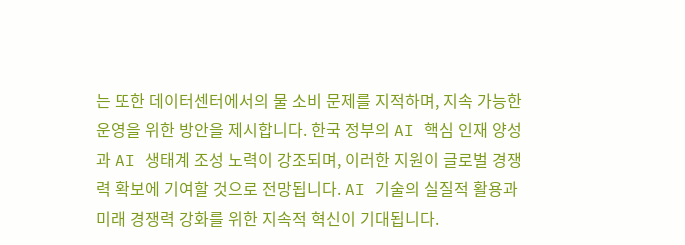는 또한 데이터센터에서의 물 소비 문제를 지적하며, 지속 가능한 운영을 위한 방안을 제시합니다. 한국 정부의 AI 핵심 인재 양성과 AI 생태계 조성 노력이 강조되며, 이러한 지원이 글로벌 경쟁력 확보에 기여할 것으로 전망됩니다. AI 기술의 실질적 활용과 미래 경쟁력 강화를 위한 지속적 혁신이 기대됩니다.